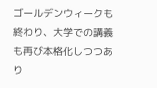ゴールデンウィークも終わり、大学での講義も再び本格化しつつあり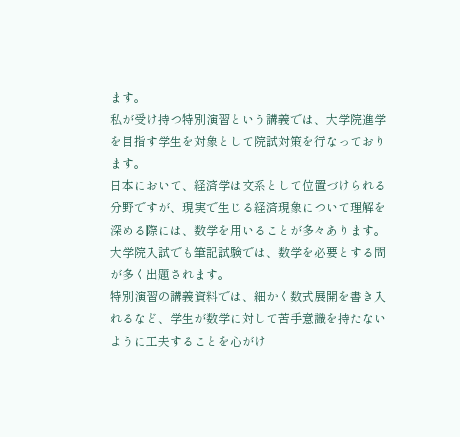ます。
私が受け持つ特別演習という講義では、大学院進学を目指す学生を対象として院試対策を行なっております。
日本において、経済学は文系として位置づけられる分野ですが、現実で生じる経済現象について理解を深める際には、数学を用いることが多々あります。
大学院入試でも筆記試験では、数学を必要とする問が多く出題されます。
特別演習の講義資料では、細かく数式展開を書き入れるなど、学生が数学に対して苦手意識を持たないように工夫することを心がけ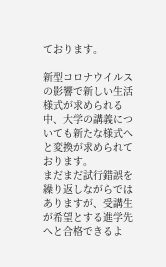ております。

新型コロナウイルスの影響で新しい生活様式が求められる中、大学の講義についても新たな様式へと変換が求められております。
まだまだ試行錯誤を繰り返しながらではありますが、受講生が希望とする進学先へと合格できるよ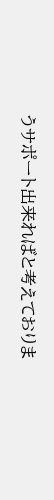うサポート出来ればと考えておりま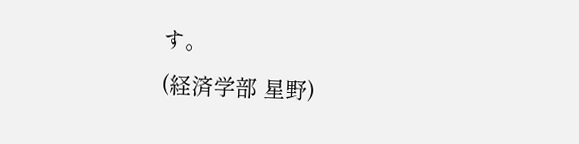す。
(経済学部 星野)